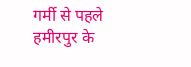गर्मी से पहले हमीरपुर के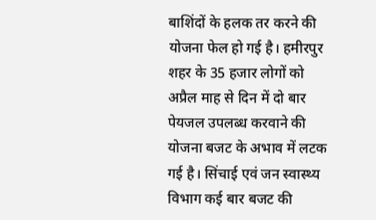बाशिंदों के हलक तर करने की योजना फेल हो गई है। हमीरपुर शहर के 35 हजार लोगों को अप्रैल माह से दिन में दो बार पेयजल उपलब्ध करवाने की योजना बजट के अभाव में लटक गई है। सिंचाई एवं जन स्वास्थ्य विभाग कई बार बजट की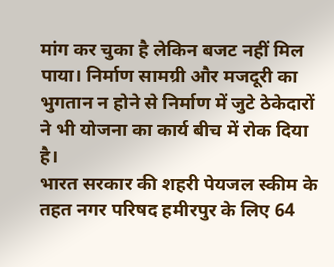मांग कर चुका है लेकिन बजट नहीं मिल पाया। निर्माण सामग्री और मजदूरी का भुगतान न होने से निर्माण में जुटे ठेकेदारों ने भी योजना का कार्य बीच में रोक दिया है।
भारत सरकार की शहरी पेयजल स्कीम के तहत नगर परिषद हमीरपुर के लिए 64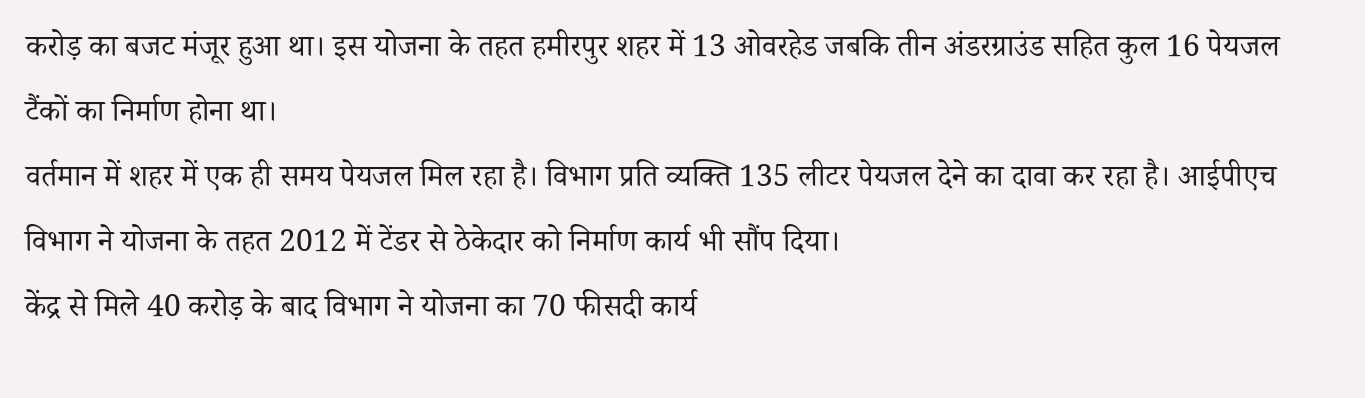करोड़ का बजट मंजूर हुआ था। इस योजना के तहत हमीरपुर शहर में 13 ओवरहेड जबकि तीन अंडरग्राउंड सहित कुल 16 पेयजल टैंकों का निर्माण होना था।
वर्तमान में शहर में एक ही समय पेयजल मिल रहा है। विभाग प्रति व्यक्ति 135 लीटर पेयजल देने का दावा कर रहा है। आईपीएच विभाग ने योजना के तहत 2012 में टेंडर से ठेकेदार को निर्माण कार्य भी सौंप दिया।
केंद्र से मिले 40 करोड़ के बाद विभाग ने योजना का 70 फीसदी कार्य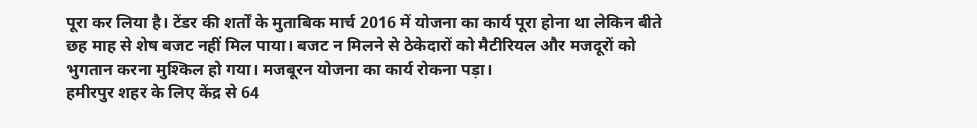पूरा कर लिया है। टेंडर की शर्तों के मुताबिक मार्च 2016 में योजना का कार्य पूरा होना था लेकिन बीते छह माह से शेष बजट नहीं मिल पाया। बजट न मिलने से ठेकेदारों को मैटीरियल और मजदूरों को भुगतान करना मुश्किल हो गया। मजबूरन योजना का कार्य रोकना पड़ा।
हमीरपुर शहर के लिए केंद्र से 64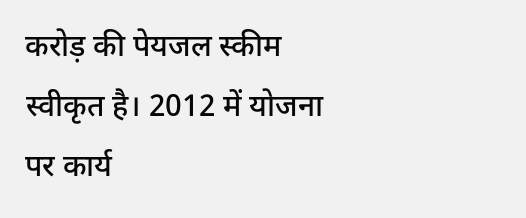करोड़ की पेयजल स्कीम स्वीकृत है। 2012 में योजना पर कार्य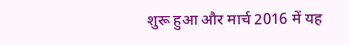शुरू हुआ और मार्च 2016 में यह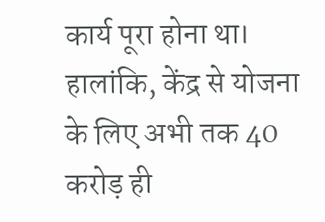कार्य पूरा होना था। हालांकि, केंद्र से योजना के लिए अभी तक 40 करोड़ ही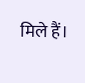मिले हैं।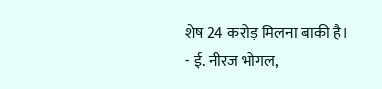शेष 24 करोड़ मिलना बाकी है।
- ई. नीरज भोगल,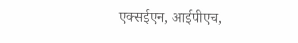एक्सईएन, आईपीएच,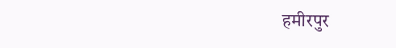हमीरपुर